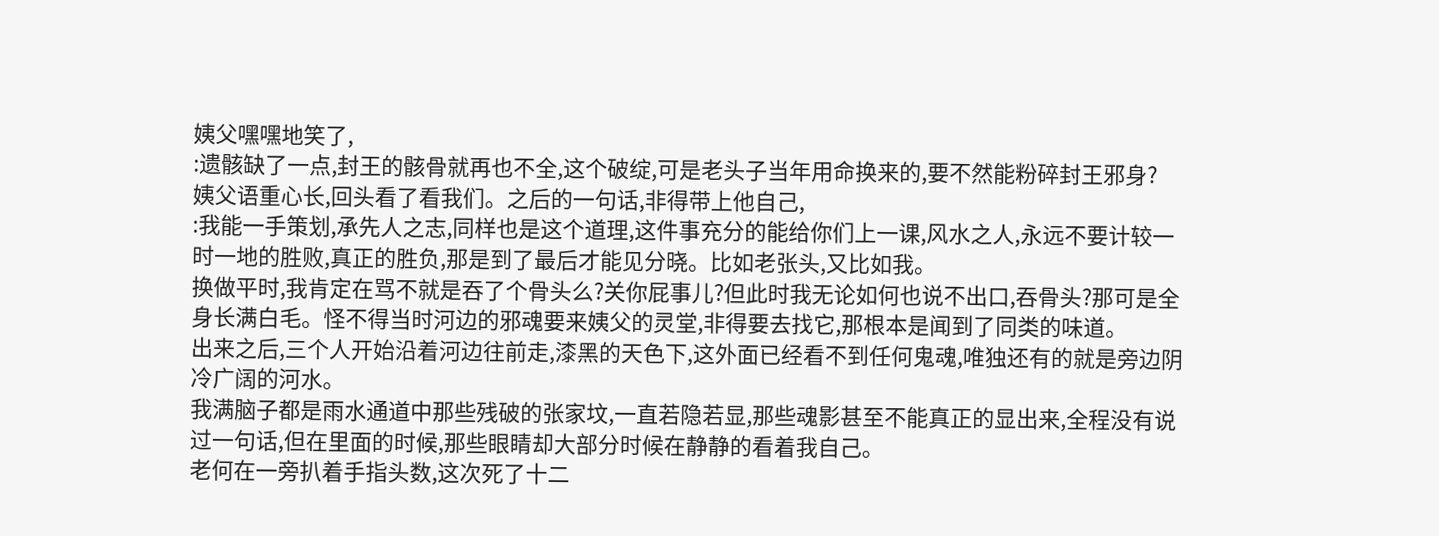姨父嘿嘿地笑了,
:遗骸缺了一点,封王的骸骨就再也不全,这个破绽,可是老头子当年用命换来的,要不然能粉碎封王邪身?
姨父语重心长,回头看了看我们。之后的一句话,非得带上他自己,
:我能一手策划,承先人之志,同样也是这个道理,这件事充分的能给你们上一课,风水之人,永远不要计较一时一地的胜败,真正的胜负,那是到了最后才能见分晓。比如老张头,又比如我。
换做平时,我肯定在骂不就是吞了个骨头么?关你屁事儿?但此时我无论如何也说不出口,吞骨头?那可是全身长满白毛。怪不得当时河边的邪魂要来姨父的灵堂,非得要去找它,那根本是闻到了同类的味道。
出来之后,三个人开始沿着河边往前走,漆黑的天色下,这外面已经看不到任何鬼魂,唯独还有的就是旁边阴冷广阔的河水。
我满脑子都是雨水通道中那些残破的张家坟,一直若隐若显,那些魂影甚至不能真正的显出来,全程没有说过一句话,但在里面的时候,那些眼睛却大部分时候在静静的看着我自己。
老何在一旁扒着手指头数,这次死了十二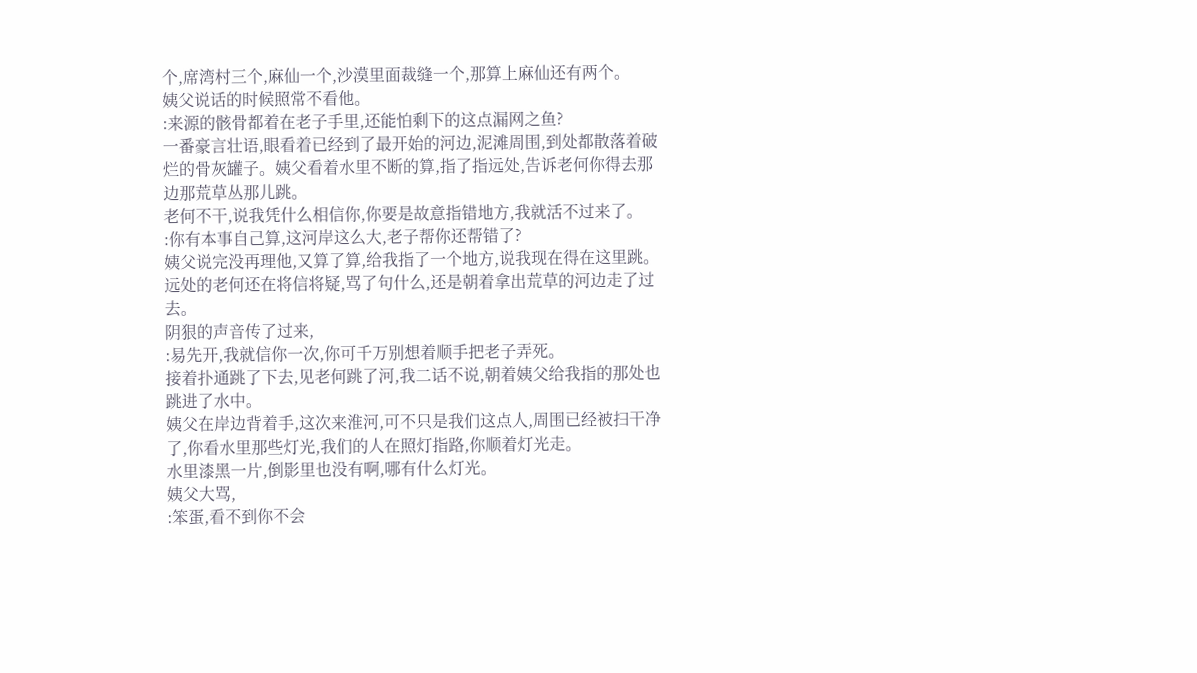个,席湾村三个,麻仙一个,沙漠里面裁缝一个,那算上麻仙还有两个。
姨父说话的时候照常不看他。
:来源的骸骨都着在老子手里,还能怕剩下的这点漏网之鱼?
一番豪言壮语,眼看着已经到了最开始的河边,泥滩周围,到处都散落着破烂的骨灰罐子。姨父看着水里不断的算,指了指远处,告诉老何你得去那边那荒草丛那儿跳。
老何不干,说我凭什么相信你,你要是故意指错地方,我就活不过来了。
:你有本事自己算,这河岸这么大,老子帮你还帮错了?
姨父说完没再理他,又算了算,给我指了一个地方,说我现在得在这里跳。远处的老何还在将信将疑,骂了句什么,还是朝着拿出荒草的河边走了过去。
阴狠的声音传了过来,
:易先开,我就信你一次,你可千万别想着顺手把老子弄死。
接着扑通跳了下去,见老何跳了河,我二话不说,朝着姨父给我指的那处也跳进了水中。
姨父在岸边背着手,这次来淮河,可不只是我们这点人,周围已经被扫干净了,你看水里那些灯光,我们的人在照灯指路,你顺着灯光走。
水里漆黑一片,倒影里也没有啊,哪有什么灯光。
姨父大骂,
:笨蛋,看不到你不会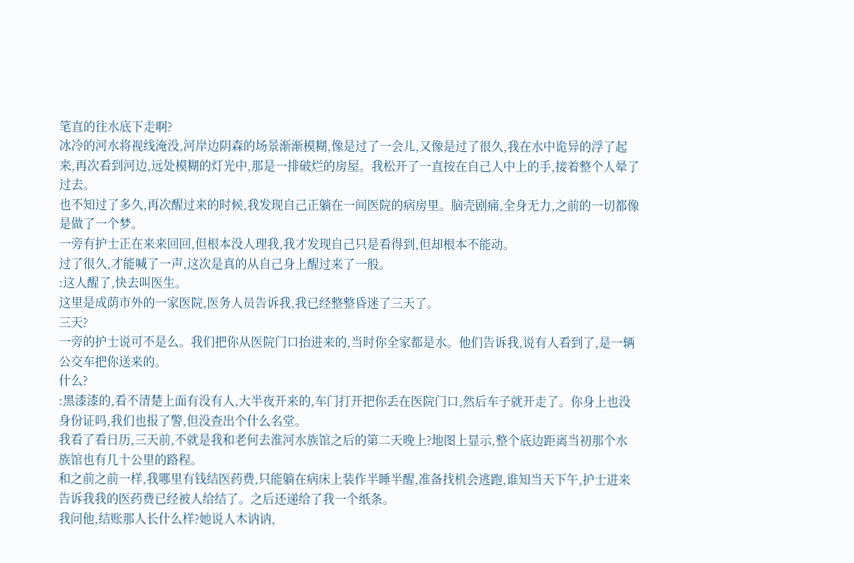笔直的往水底下走啊?
冰冷的河水将视线淹没,河岸边阴森的场景渐渐模糊,像是过了一会儿,又像是过了很久,我在水中诡异的浮了起来,再次看到河边,远处模糊的灯光中,那是一排破烂的房屋。我松开了一直按在自己人中上的手,接着整个人晕了过去。
也不知过了多久,再次醒过来的时候,我发现自己正躺在一间医院的病房里。脑壳剧痛,全身无力,之前的一切都像是做了一个梦。
一旁有护士正在来来回回,但根本没人理我,我才发现自己只是看得到,但却根本不能动。
过了很久,才能喊了一声,这次是真的从自己身上醒过来了一般。
:这人醒了,快去叫医生。
这里是成荫市外的一家医院,医务人员告诉我,我已经整整昏迷了三天了。
三天?
一旁的护士说可不是么。我们把你从医院门口抬进来的,当时你全家都是水。他们告诉我,说有人看到了,是一辆公交车把你送来的。
什么?
:黑漆漆的,看不清楚上面有没有人,大半夜开来的,车门打开把你丢在医院门口,然后车子就开走了。你身上也没身份证吗,我们也报了警,但没查出个什么名堂。
我看了看日历,三天前,不就是我和老何去淮河水族馆之后的第二天晚上?地图上显示,整个底边距离当初那个水族馆也有几十公里的路程。
和之前之前一样,我哪里有钱结医药费,只能躺在病床上装作半睡半醒,准备找机会逃跑,谁知当天下午,护士进来告诉我我的医药费已经被人给结了。之后还递给了我一个纸条。
我问他,结账那人长什么样?她说人木讷讷,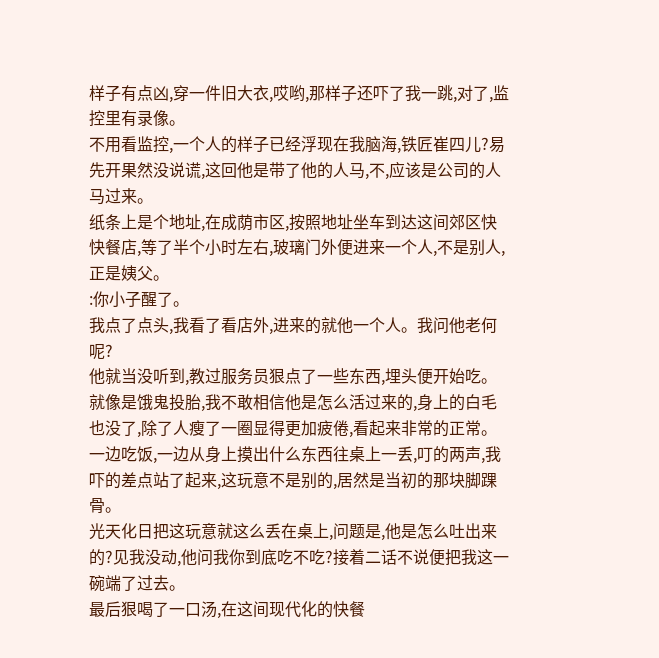样子有点凶,穿一件旧大衣,哎哟,那样子还吓了我一跳,对了,监控里有录像。
不用看监控,一个人的样子已经浮现在我脑海,铁匠崔四儿?易先开果然没说谎,这回他是带了他的人马,不,应该是公司的人马过来。
纸条上是个地址,在成荫市区,按照地址坐车到达这间郊区快快餐店,等了半个小时左右,玻璃门外便进来一个人,不是别人,正是姨父。
:你小子醒了。
我点了点头,我看了看店外,进来的就他一个人。我问他老何呢?
他就当没听到,教过服务员狠点了一些东西,埋头便开始吃。就像是饿鬼投胎,我不敢相信他是怎么活过来的,身上的白毛也没了,除了人瘦了一圈显得更加疲倦,看起来非常的正常。
一边吃饭,一边从身上摸出什么东西往桌上一丢,叮的两声,我吓的差点站了起来,这玩意不是别的,居然是当初的那块脚踝骨。
光天化日把这玩意就这么丢在桌上,问题是,他是怎么吐出来的?见我没动,他问我你到底吃不吃?接着二话不说便把我这一碗端了过去。
最后狠喝了一口汤,在这间现代化的快餐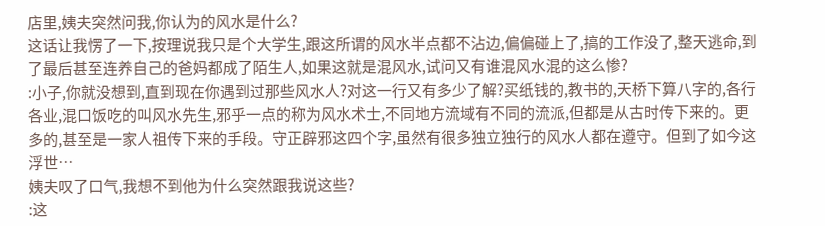店里,姨夫突然问我,你认为的风水是什么?
这话让我愣了一下,按理说我只是个大学生,跟这所谓的风水半点都不沾边,偏偏碰上了,搞的工作没了,整天逃命,到了最后甚至连养自己的爸妈都成了陌生人,如果这就是混风水,试问又有谁混风水混的这么惨?
:小子,你就没想到,直到现在你遇到过那些风水人?对这一行又有多少了解?买纸钱的,教书的,天桥下算八字的,各行各业,混口饭吃的叫风水先生,邪乎一点的称为风水术士,不同地方流域有不同的流派,但都是从古时传下来的。更多的,甚至是一家人祖传下来的手段。守正辟邪这四个字,虽然有很多独立独行的风水人都在遵守。但到了如今这浮世…
姨夫叹了口气,我想不到他为什么突然跟我说这些?
:这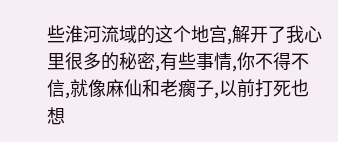些淮河流域的这个地宫,解开了我心里很多的秘密,有些事情,你不得不信,就像麻仙和老瘸子,以前打死也想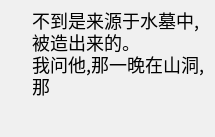不到是来源于水墓中,被造出来的。
我问他,那一晚在山洞,那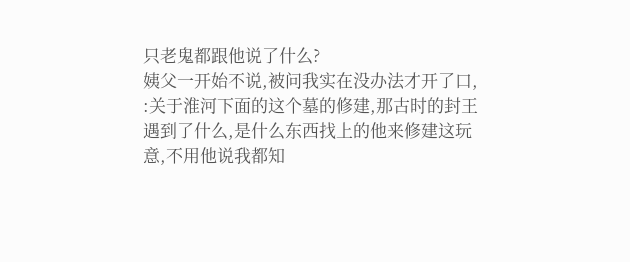只老鬼都跟他说了什么?
姨父一开始不说,被问我实在没办法才开了口,
:关于淮河下面的这个墓的修建,那古时的封王遇到了什么,是什么东西找上的他来修建这玩意,不用他说我都知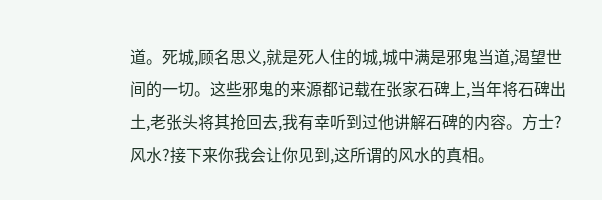道。死城,顾名思义,就是死人住的城,城中满是邪鬼当道,渴望世间的一切。这些邪鬼的来源都记载在张家石碑上,当年将石碑出土,老张头将其抢回去,我有幸听到过他讲解石碑的内容。方士?风水?接下来你我会让你见到,这所谓的风水的真相。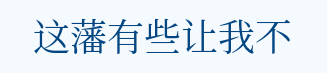这藩有些让我不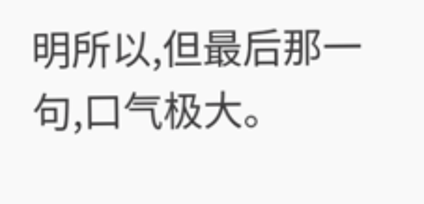明所以,但最后那一句,口气极大。